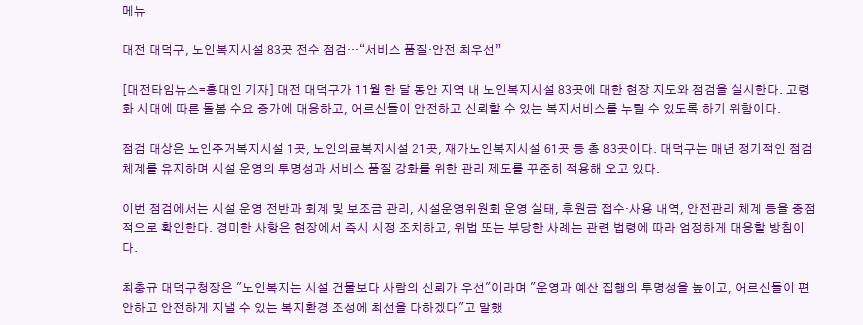메뉴

대전 대덕구, 노인복지시설 83곳 전수 점검…“서비스 품질·안전 최우선”

[대전타임뉴스=홍대인 기자] 대전 대덕구가 11월 한 달 동안 지역 내 노인복지시설 83곳에 대한 현장 지도와 점검을 실시한다. 고령화 시대에 따른 돌봄 수요 증가에 대응하고, 어르신들이 안전하고 신뢰할 수 있는 복지서비스를 누릴 수 있도록 하기 위함이다.

점검 대상은 노인주거복지시설 1곳, 노인의료복지시설 21곳, 재가노인복지시설 61곳 등 총 83곳이다. 대덕구는 매년 정기적인 점검 체계를 유지하며 시설 운영의 투명성과 서비스 품질 강화를 위한 관리 제도를 꾸준히 적용해 오고 있다.

이번 점검에서는 시설 운영 전반과 회계 및 보조금 관리, 시설운영위원회 운영 실태, 후원금 접수·사용 내역, 안전관리 체계 등을 중점적으로 확인한다. 경미한 사항은 현장에서 즉시 시정 조치하고, 위법 또는 부당한 사례는 관련 법령에 따라 엄정하게 대응할 방침이다.

최충규 대덕구청장은 "노인복지는 시설 건물보다 사람의 신뢰가 우선"이라며 "운영과 예산 집행의 투명성을 높이고, 어르신들이 편안하고 안전하게 지낼 수 있는 복지환경 조성에 최선을 다하겠다"고 말했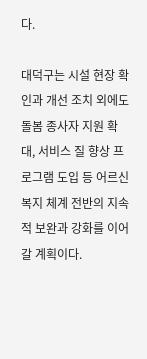다.

대덕구는 시설 현장 확인과 개선 조치 외에도 돌봄 종사자 지원 확대, 서비스 질 향상 프로그램 도입 등 어르신 복지 체계 전반의 지속적 보완과 강화를 이어갈 계획이다.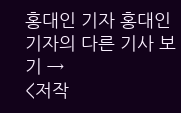홍대인 기자 홍대인 기자의 다른 기사 보기 →
<저작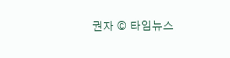권자 © 타임뉴스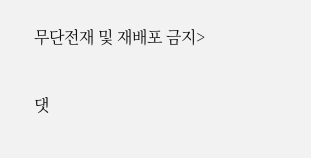무단전재 및 재배포 금지>

댓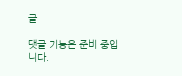글

댓글 기능은 준비 중입니다.